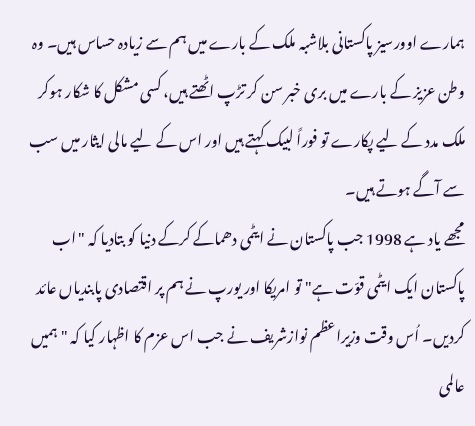ہمارے اوورسیز پاکستانی بلاشبہ ملک کے بارے میں ہم سے زیادہ حساس ہیں۔ وہ وطن عزیز کے بارے میں بری خبر سن کر تڑپ اٹھتے ہیں، کسی مشکل کا شکار ہوکر ملک مدد کے لیے پکارے تو فوراً لبیک کہتے ہیں اور اس کے لیے مالی ایثار میں سب سے آگے ہوتے ہیں۔
مجھے یاد ہے 1998 جب پاکستان نے ایٹمی دھماکے کرکے دنیا کو بتادیا کہ "اب پاکستان ایک ایٹمی قوّت ہے" تو امریکا اور یورپ نے ہم پر اقتصادی پابندیاں عائد کردیں۔ اُس وقت وزیراعظم نوازشریف نے جب اس عزم کا اظہار کیا کہ "ہمیں عالمی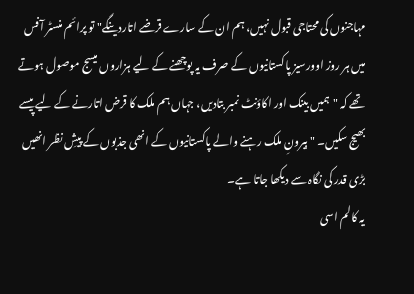مہاجنوں کی محتاجی قبول نہیں، ہم ان کے سارے قرضے اتاردینگے" تو پرائم منسٹر آفس میں ہر روز اوورسیز پاکستانیوں کے صرف یہ پوچھنے کے لیے ہزاروں میسج موصول ہوتے تھے کہ "ہمیں بینک اور اکاؤنٹ نمبر بتادیں، جہاں ہم ملک کا قرض اتارنے کے لیے پیسے بھیج سکیں۔ " بیرونِ ملک رہنے والے پاکستانیوں کے انھی جذبوں کے پیشِ نظر انھیں بڑی قدر کی نگاہ سے دیکھا جاتا ہے۔
یہ کالم اسی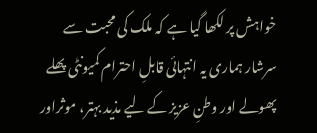خواہش پر لکھا گیا ہے کہ ملک کی محبت سے سرشار ہماری یہ انتہائی قابلِ احترام کمیونٹی پھلے پھولے اور وطنِ عزیز کے لیے مذید بہتر، موثراور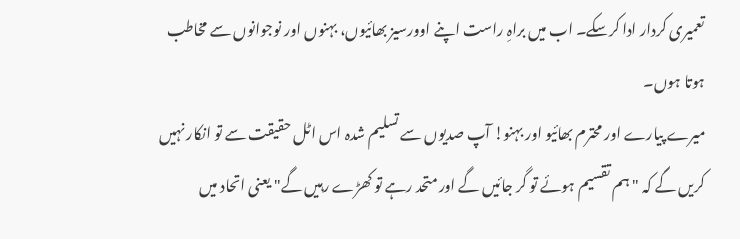تعمیری کردار ادا کرسکے۔ اب میں براہِ راست اپنے اوورسیز بھائیوں، بہنوں اور نوجوانوں سے مخاطب ہوتا ہوں۔
میرے پیارے اور محترم بھائیو اور بہنو! آپ صدیوں سے تسلیم شدہ اس اٹل حقیقت سے تو انکار نہیں کریں گے کہ "ہم تقسیم ہوئے تو گر جائیں گے اور متحد رہے تو کھڑے رہیں گے" یعنی اتحاد میں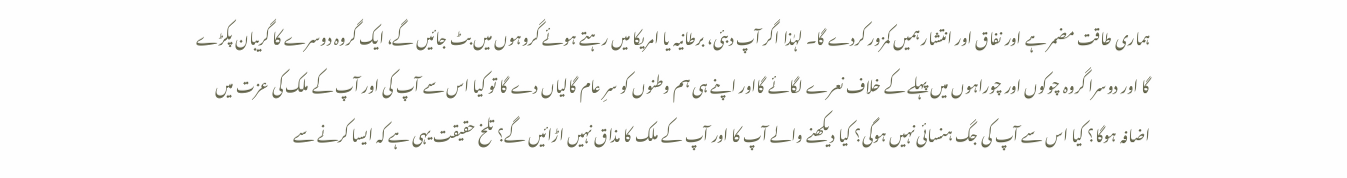ہماری طاقت مضمر ہے اور نفاق اور انتشار ہمیں کمزور کردے گا۔ لہٰذا اگر آپ دبئی، برطانیہ یا امریکا میں رہتے ہوئے گروہوں میں بٹ جائیں گے، ایک گروہ دوسرے کا گریبان پکڑے گا اور دوسرا گروہ چوکوں اور چوراہوں میں پہلے کے خلاف نعرے لگائے گااور اپنے ہی ہم وطنوں کو سرِ عام گالیاں دے گا تو کیا اس سے آپ کی اور آپ کے ملک کی عزت میں اضافہ ہوگا؟ کیا اس سے آپ کی جگ ہنسائی نہیں ہوگی؟ کیا دیکھنے والے آپ کا اور آپ کے ملک کا مذاق نہیں اڑائیں گے؟ تلخ حقیقت یہی ہے کہ ایسا کرنے سے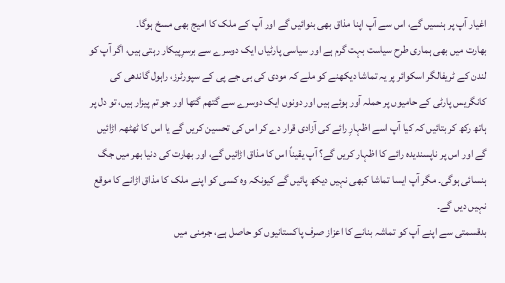اغیار آپ پر ہنسیں گے، اس سے آپ اپنا مذاق بھی بنوائیں گے اور آپ کے ملک کا امیج بھی مسخ ہوگا۔
بھارت میں بھی ہماری طرح سیاست بہت گرم ہے اور سیاسی پارٹیاں ایک دوسرے سے برسرِپیکار رہتی ہیں، اگر آپ کو لندن کے ٹریفالگر اسکوائر پر یہ تماشا دیکھنے کو ملے کہ مودی کی بی جے پی کے سپورٹرز، راہول گاندھی کی کانگریس پارٹی کے حامیوں پر حملہ آور ہوئے ہیں اور دونوں ایک دوسرے سے گتھم گتھا اور جو تم پیزار ہیں، تو دل پر ہاتھ رکھ کر بتائیں کہ کیا آپ اسے اظہارِ رائے کی آزادی قرار دے کر اس کی تحسین کریں گے یا اس کا ٹھٹھہ اڑائیں گے اور اس پر ناپسندیدہ رائے کا اظہار کریں گے؟ آپ یقیناً اس کا مذاق اڑائیں گے، اور بھارت کی دنیا بھر میں جگ ہنسائی ہوگی۔ مگر آپ ایسا تماشا کبھی نہیں دیکھ پائیں گے کیونکہ وہ کسی کو اپنے ملک کا مذاق اڑانے کا موقع نہیں دیں گے۔
بدقسمتی سے اپنے آپ کو تماشہ بنانے کا اعزاز صرف پاکستانیوں کو حاصل ہے، جرمنی میں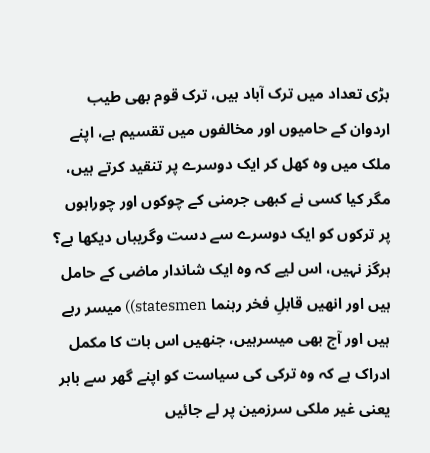بڑی تعداد میں ترک آباد ہیں، ترک قوم بھی طیب اردوان کے حامیوں اور مخالفوں میں تقسیم ہے، اپنے ملک میں وہ کھل کر ایک دوسرے پر تنقید کرتے ہیں، مگر کیا کسی نے کبھی جرمنی کے چوکوں اور چوراہوں پر ترکوں کو ایک دوسرے سے دست وگریباں دیکھا ہے؟ ہرگز نہیں، اس لیے کہ وہ ایک شاندار ماضی کے حامل ہیں اور انھیں قابلِ فخر رہنما statesmen)) میسر رہے ہیں اور آج بھی میسرہیں، جنھیں اس بات کا مکمل ادراک ہے کہ وہ ترکی کی سیاست کو اپنے گھر سے باہر یعنی غیر ملکی سرزمین پر لے جائیں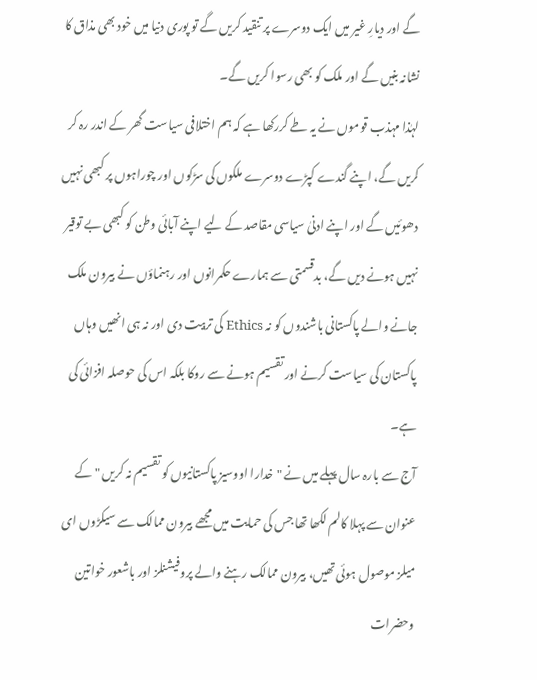گے اور دیارِ غیر میں ایک دوسرے پر تنقید کریں گے تو پوری دنیا میں خود بھی مذاق کا نشانہ بنیں گے اور ملک کو بھی رسوا کریں گے۔
لہٰذا مہذب قوموں نے یہ طے کررکھا ہے کہ ہم اختلافی سیاست گھر کے اندر رہ کر کریں گے، اپنے گندے کپڑے دوسرے ملکوں کی سڑکوں اور چوراہوں پر کبھی نہیں دھوئیں گے اور اپنے ادنیٰ سیاسی مقاصد کے لیے اپنے آبائی وطن کو کبھی بے توقیر نہیں ہونے دیں گے، بدقسمتی سے ہمارے حکمرانوں اور رہنماؤں نے بیرون ملک جانے والے پاکستانی باشندوں کو نہ Ethics کی تربیت دی اور نہ ہی انھیں وہاں پاکستان کی سیاست کرنے اور تقسیم ہونے سے روکا بلکہ اس کی حوصلہ افزائی کی ہے۔
آج سے بارہ سال پہلے میں نے "خدارا اووسیز پاکستانیوں کو تقسیم نہ کریں " کے عنوان سے پہلا کالم لکھا تھا جس کی حمایت میں مجھے بیرون ممالک سے سیکڑوں ای میلز موصول ہوئی تھیں، بیرون ممالک رہنے والے پروفیشنلز اور باشعور خواتین وحضرات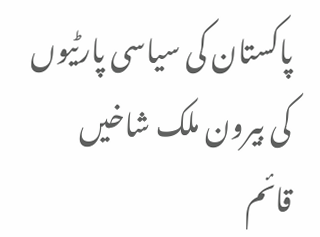پاکستان کی سیاسی پارٹیوں کی بیرون ملک شاخیں قائم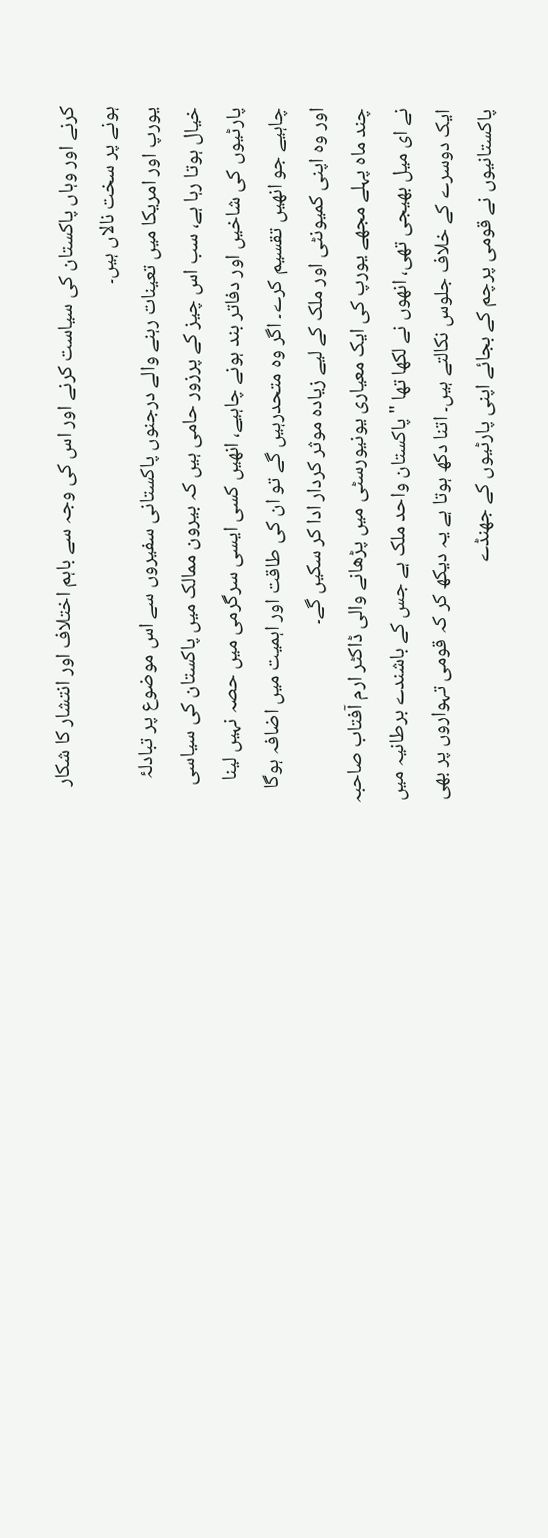کرنے اور وہاں پاکستان کی سیاست کرنے اور اس کی وجہ سے باہم اختلاف اور انتشار کا شکار ہونے پر سخت نالاں ہیں۔
یورپ اور امریکا میں تعینات رہنے والے درجنوں پاکستانی سفیروں سے اس موضوع پر تبادلۂ خیال ہوتا رہا ہے، سب اس چیز کے پرزور حامی ہیں کہ بیرون ممالک میں پاکستان کی سیاسی پارٹیوں کی شاخیں اور دفاتر بند ہونے چاہیے، انھیں کسی ایسی سرگرمی میں حصہ نہیں لینا چاہیے جو انھیں تقسیم کرے۔ اگر وہ متحدرہیں گے تو ان کی طاقت اور اہمیت میں اضافہ ہوگا اور وہ اپنی کمیونٹی اور ملک کے لیے زیادہ موثر کردار ادا کر سکیں گے۔
چند ماہ پہلے مجھے یورپ کی ایک معیاری یونیورسٹی میں پڑھانے والی ڈاکٹر ارم آفتاب صاحبہ نے ای میل بھیجی تھی، انھوں نے لکھا تھا "پاکستان واحد ملک ہے جس کے باشندے برطانیہ میں ایک دوسرے کے خلاف جلوس نکالتے ہیں۔ اتنا دکھ ہوتا ہے یہ دیکھ کر کہ قومی تہواروں پر بھی پاکستانیوں نے قومی پرچم کے بجائے اپنی پارٹیوں کے جھنڈے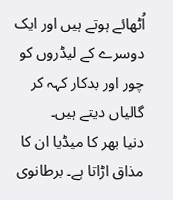اُٹھائے ہوتے ہیں اور ایک دوسرے کے لیڈروں کو چور اور بدکار کہہ کر گالیاں دیتے ہیں۔
دنیا بھر کا میڈیا ان کا مذاق اڑاتا ہے۔ برطانوی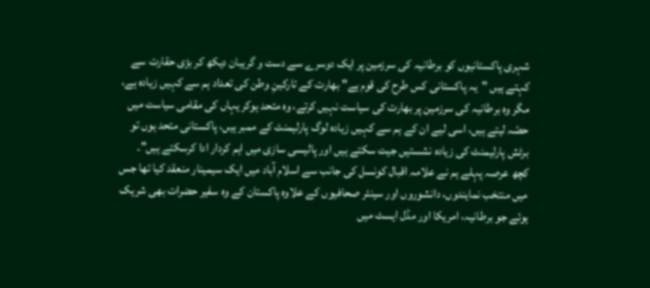شہری پاکستانیوں کو برطانیہ کی سرزمین پر ایک دوسرے سے دست و گریبان دیکھ کر بڑی حقارت سے کہتے ہیں "یہ پاکستانی کس طرح کی قوم ہے" بھارت کے تارکینِ وطن کی تعداد ہم سے کہیں زیادہ ہے، مگر وہ برطانیہ کی سرزمین پر بھارت کی سیاست نہیں کرتے، وہ متحد ہوکر یہاں کی مقامی سیاست میں حصّہ لیتے ہیں، اسی لیے ان کے ہم سے کہیں زیادہ لوگ پارلیمنٹ کے ممبر ہیں، پاکستانی متحد ہوں تو برٹش پارلیمنٹ کی زیادہ نشستیں جیت سکتے ہیں اور پالیسی سازی میں اہم کردار ادا کرسکتے ہیں"۔
کچھ عرصہ پہلے ہم نے علامہ اقبال کونسل کی جانب سے اسلام آباد میں ایک سیمینار منعقد کیا تھا جس میں منتخب نمایندوں، دانشوروں اور سینئر صحافیوں کے علاوہ پاکستان کے وہ سفیر حضرات بھی شریک ہوئے جو برطانیہ، امریکا اور مڈل ایسٹ میں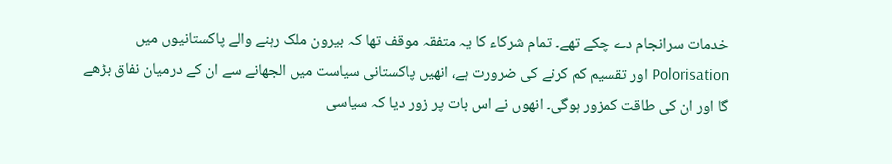خدمات سرانجام دے چکے تھے۔ تمام شرکاء کا یہ متفقہ موقف تھا کہ بیرون ملک رہنے والے پاکستانیوں میں Polorisation اور تقسیم کم کرنے کی ضرورت ہے، انھیں پاکستانی سیاست میں الجھانے سے ان کے درمیان نفاق بڑھے گا اور ان کی طاقت کمزور ہوگی۔ انھوں نے اس بات پر زور دیا کہ سیاسی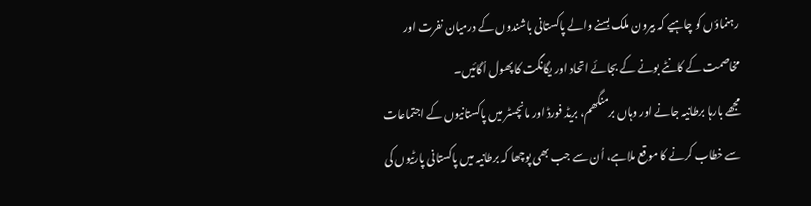رہنماؤں کو چاہیے کہ بیرون ملک بسنے والے پاکستانی باشندوں کے درمیان نفرت اور مخاصمت کے کانٹے بونے کے بجائے اتحاد اور یگانگت کا پھول اُگائیں۔
مجھے بارہا برطانیہ جانے اور وہاں برمنگھم، بریڈ فورڈ اور مانچسٹر میں پاکستانیوں کے اجتماعات سے خطاب کرنے کا موقع ملاہے، اُن سے جب بھی پوچھا کہ برطانیہ میں پاکستانی پارٹیوں کی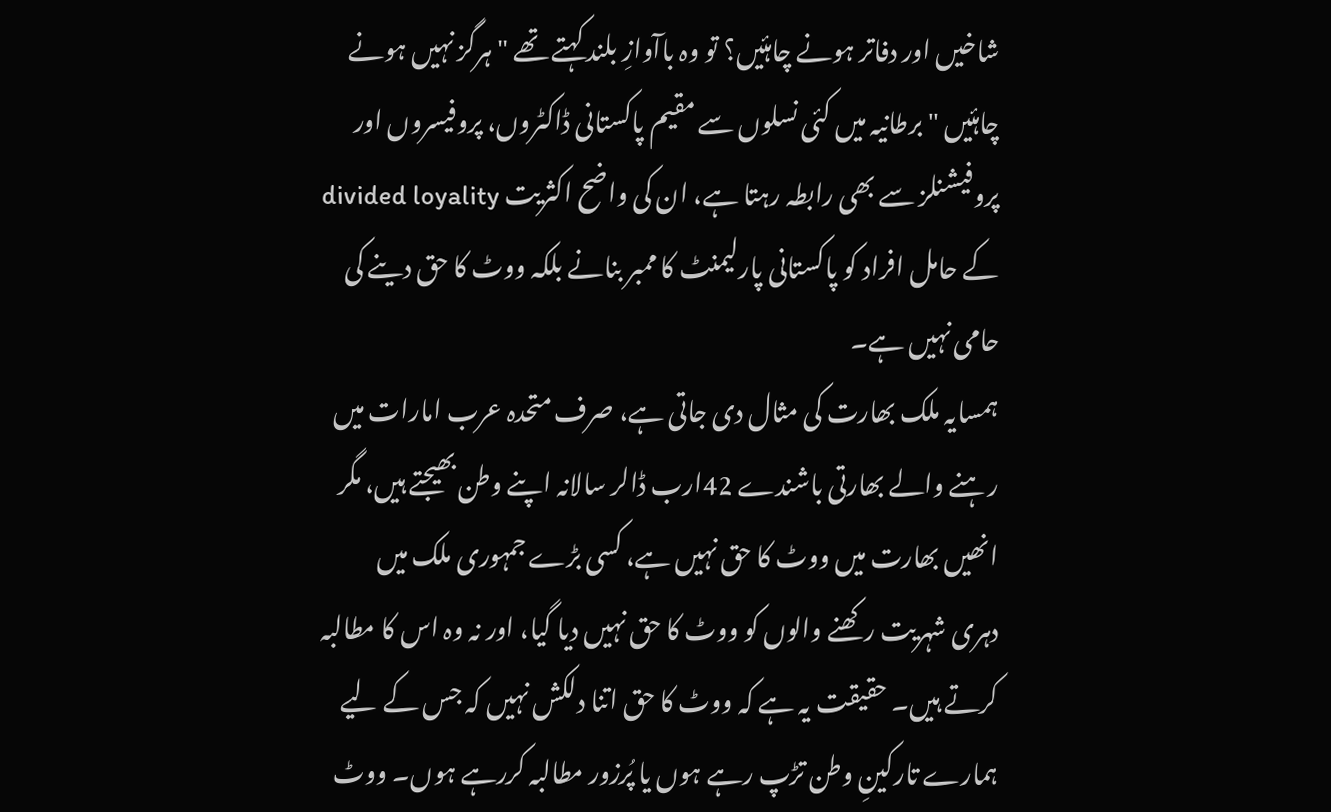شاخیں اور دفاتر ہونے چاہئیں؟ تو وہ باآوازِ بلند کہتے تھے "ہرگز نہیں ہونے چاہئیں " برطانیہ میں کئی نسلوں سے مقیم پاکستانی ڈاکٹروں، پروفیسروں اور پروفیشنلز سے بھی رابطہ رہتا ہے، ان کی واضح اکثریت divided loyality کے حامل افراد کو پاکستانی پارلیمنٹ کا ممبر بنانے بلکہ ووٹ کا حق دینے کی حامی نہیں ہے۔
ہمسایہ ملک بھارت کی مثال دی جاتی ہے، صرف متحدہ عرب امارات میں رہنے والے بھارتی باشندے 42ارب ڈالر سالانہ اپنے وطن بھیجتے ہیں، مگر انھیں بھارت میں ووٹ کا حق نہیں ہے، کسی بڑے جمہوری ملک میں دہری شہریت رکھنے والوں کو ووٹ کا حق نہیں دیا گیا، اور نہ وہ اس کا مطالبہ کرتے ہیں۔ حقیقت یہ ہے کہ ووٹ کا حق اتنا دلکش نہیں کہ جس کے لیے ہمارے تارکینِ وطن تڑپ رہے ہوں یا پُرزور مطالبہ کررہے ہوں۔ ووٹ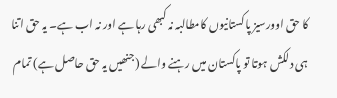کا حق اوورسیز پاکستانیوں کامطالبہ نہ کبھی رہا ہے اور نہ اب ہے۔ یہ حق اتنا ہی دلکش ہوتا تو پاکستان میں رہنے والے (جنھیں یہ حق حاصل ہے) تمام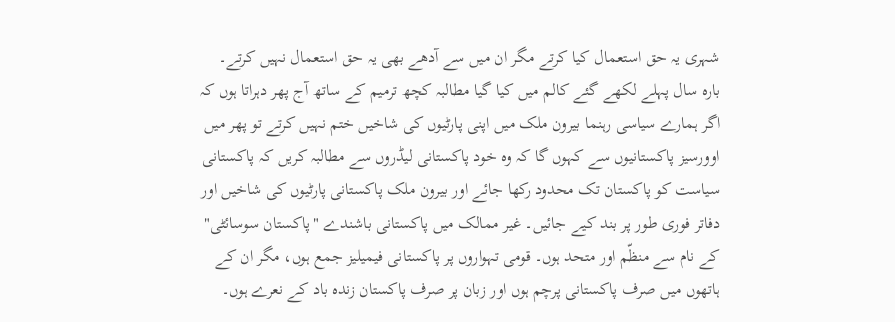شہری یہ حق استعمال کیا کرتے مگر ان میں سے آدھے بھی یہ حق استعمال نہیں کرتے۔
بارہ سال پہلے لکھے گئے کالم میں کیا گیا مطالبہ کچھ ترمیم کے ساتھ آج پھر دہراتا ہوں کہ اگر ہمارے سیاسی رہنما بیرون ملک میں اپنی پارٹیوں کی شاخیں ختم نہیں کرتے تو پھر میں اوورسیز پاکستانیوں سے کہوں گا کہ وہ خود پاکستانی لیڈروں سے مطالبہ کریں کہ پاکستانی سیاست کو پاکستان تک محدود رکھا جائے اور بیرون ملک پاکستانی پارٹیوں کی شاخیں اور دفاتر فوری طور پر بند کیے جائیں۔ غیر ممالک میں پاکستانی باشندے "پاکستان سوسائٹی" کے نام سے منظّم اور متحد ہوں۔ قومی تہواروں پر پاکستانی فیمیلیز جمع ہوں، مگر ان کے ہاتھوں میں صرف پاکستانی پرچم ہوں اور زبان پر صرف پاکستان زندہ باد کے نعرے ہوں۔